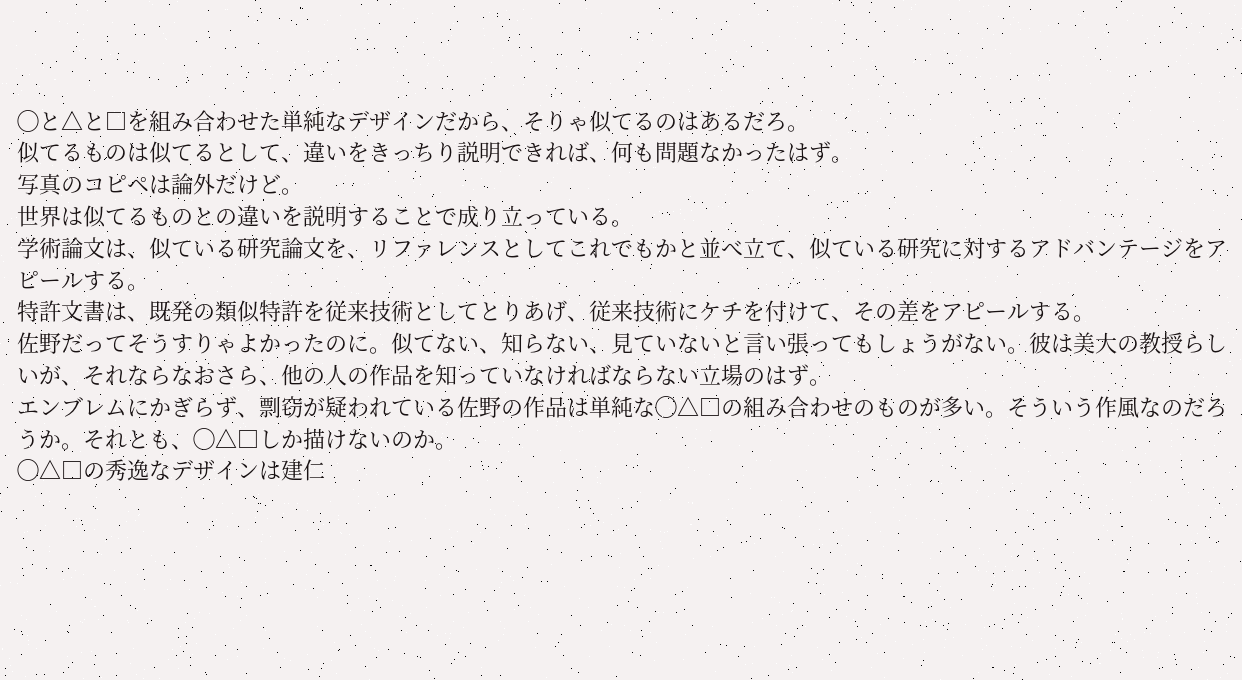◯と△と□を組み合わせた単純なデザインだから、そりゃ似てるのはあるだろ。
似てるものは似てるとして、違いをきっちり説明できれば、何も問題なかったはず。
写真のコピペは論外だけど。
世界は似てるものとの違いを説明することで成り立っている。
学術論文は、似ている研究論文を、リファレンスとしてこれでもかと並べ立て、似ている研究に対するアドバンテージをアピールする。
特許文書は、既発の類似特許を従来技術としてとりあげ、従来技術にケチを付けて、その差をアピールする。
佐野だってそうすりゃよかったのに。似てない、知らない、見ていないと言い張ってもしょうがない。彼は美大の教授らしいが、それならなおさら、他の人の作品を知っていなければならない立場のはず。
エンブレムにかぎらず、剽窃が疑われている佐野の作品は単純な◯△□の組み合わせのものが多い。そういう作風なのだろうか。それとも、◯△□しか描けないのか。
◯△□の秀逸なデザインは建仁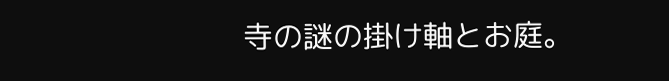寺の謎の掛け軸とお庭。